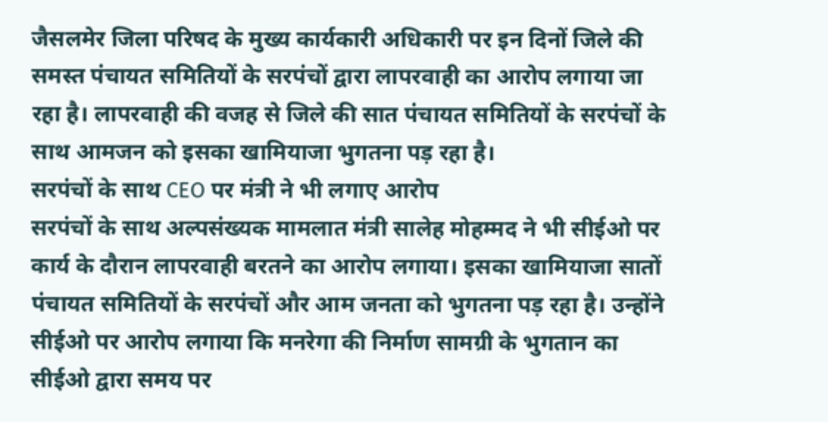जैसलमेर जिला परिषद के मुख्य कार्यकारी अधिकारी पर इन दिनों जिले की समस्त पंचायत समितियों के सरपंचों द्वारा लापरवाही का आरोप लगाया जा रहा है। लापरवाही की वजह से जिले की सात पंचायत समितियों के सरपंचों के साथ आमजन को इसका खामियाजा भुगतना पड़ रहा है।
सरपंचों के साथ CEO पर मंत्री ने भी लगाए आरोप
सरपंचों के साथ अल्पसंख्यक मामलात मंत्री सालेह मोहम्मद ने भी सीईओ पर कार्य के दौरान लापरवाही बरतने का आरोप लगाया। इसका खामियाजा सातों पंचायत समितियों के सरपंचों और आम जनता को भुगतना पड़ रहा है। उन्होंने सीईओ पर आरोप लगाया कि मनरेगा की निर्माण सामग्री के भुगतान का सीईओ द्वारा समय पर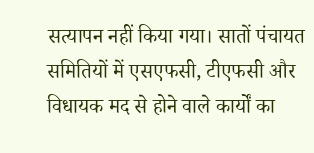सत्यापन नहीं किया गया। सातों पंचायत समितियों में एसएफसी, टीएफसी और विधायक मद से होने वाले कार्यों का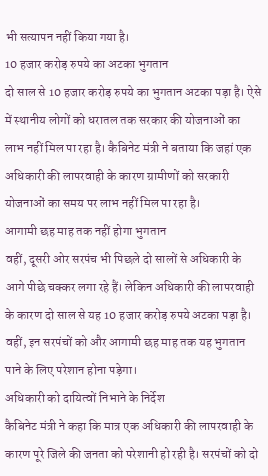भी सत्यापन नहीं किया गया है।
10 हजार करोड़ रुपये का अटका भुगतान
दो साल से 10 हजार करोड़ रुपये का भुगतान अटका पड़ा है। ऐसे में स्थानीय लोगों को धरातल तक सरकार की योजनाओं का लाभ नहीं मिल पा रहा है। कैबिनेट मंत्री ने बताया कि जहां एक अधिकारी की लापरवाही के कारण ग्रामीणों को सरकारी योजनाओं का समय पर लाभ नहीं मिल पा रहा है।
आगामी छह माह तक नहीं होगा भुगतान
वहीं, दूसरी ओर सरपंच भी पिछले दो सालों से अधिकारी के आगे पीछे चक्कर लगा रहे हैं। लेकिन अधिकारी की लापरवाही के कारण दो साल से यह 10 हजार करोड़ रुपये अटका पड़ा है। वहीं, इन सरपंचों को और आगामी छह माह तक यह भुगतान पाने के लिए परेशान होना पड़ेगा।
अधिकारी को दायित्वों निभाने के निर्देश
कैबिनेट मंत्री ने कहा कि मात्र एक अधिकारी की लापरवाही के कारण पूरे जिले की जनता को परेशानी हो रही है। सरपंचों को दो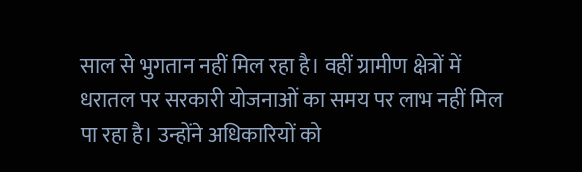साल से भुगतान नहीं मिल रहा है। वहीं ग्रामीण क्षेत्रों में धरातल पर सरकारी योजनाओं का समय पर लाभ नहीं मिल पा रहा है। उन्होंने अधिकारियों को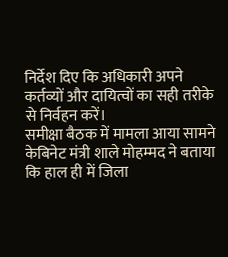निर्देश दिए कि अधिकारी अपने कर्तव्यों और दायित्वों का सही तरीके से निर्वहन करें।
समीक्षा बैठक में मामला आया सामने
केबिनेट मंत्री शाले मोहम्मद ने बताया कि हाल ही में जिला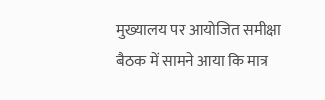मुख्यालय पर आयोजित समीक्षा बैठक में सामने आया कि मात्र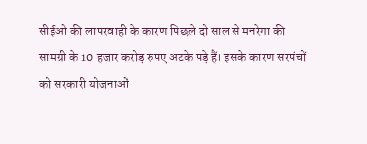सीईओ की लापरवाही के कारण पिछले दो साल से मनरेगा की सामग्री के 10 हजार करोड़ रुपए अटके पड़े हैं। इसके कारण सरपंचों को सरकारी योजनाओं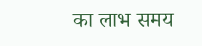का लाभ समय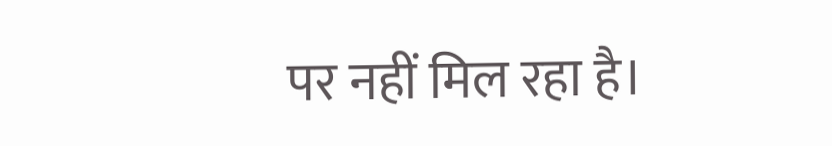पर नहीं मिल रहा है।